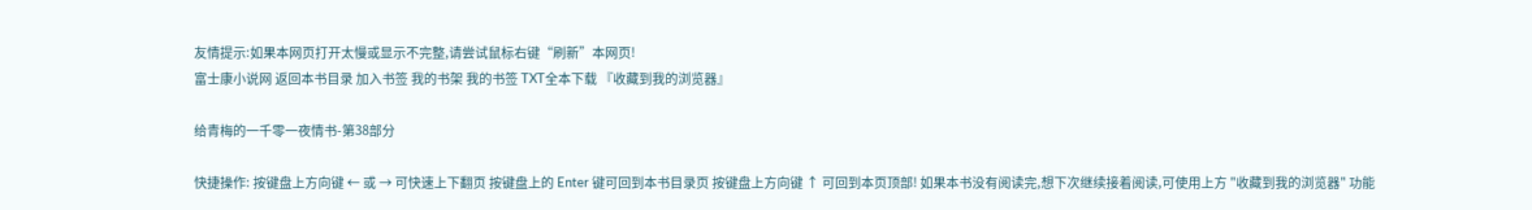友情提示:如果本网页打开太慢或显示不完整,请尝试鼠标右键“刷新”本网页!
富士康小说网 返回本书目录 加入书签 我的书架 我的书签 TXT全本下载 『收藏到我的浏览器』

给青梅的一千零一夜情书-第38部分

快捷操作: 按键盘上方向键 ← 或 → 可快速上下翻页 按键盘上的 Enter 键可回到本书目录页 按键盘上方向键 ↑ 可回到本页顶部! 如果本书没有阅读完,想下次继续接着阅读,可使用上方 "收藏到我的浏览器" 功能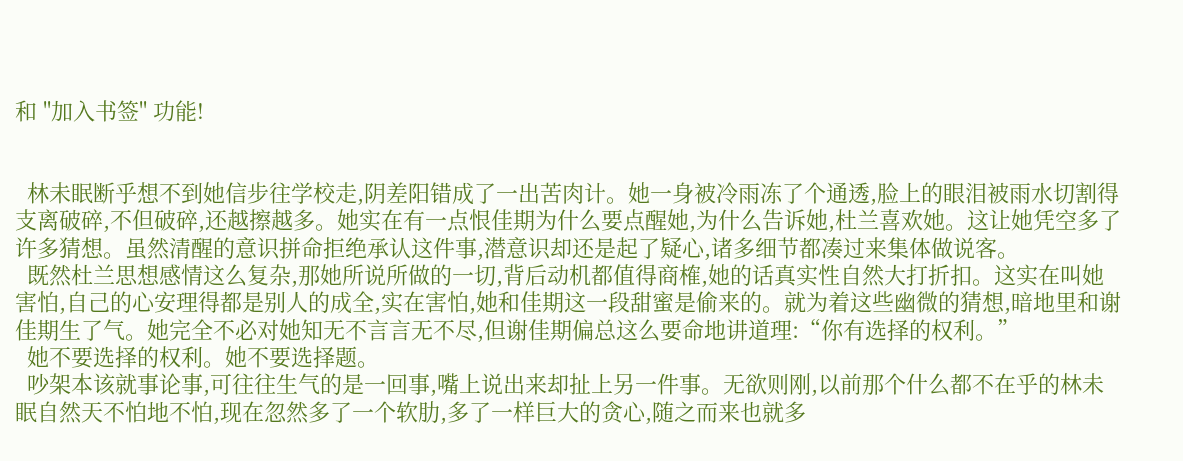和 "加入书签" 功能!


  林未眠断乎想不到她信步往学校走,阴差阳错成了一出苦肉计。她一身被冷雨冻了个通透,脸上的眼泪被雨水切割得支离破碎,不但破碎,还越擦越多。她实在有一点恨佳期为什么要点醒她,为什么告诉她,杜兰喜欢她。这让她凭空多了许多猜想。虽然清醒的意识拼命拒绝承认这件事,潜意识却还是起了疑心,诸多细节都凑过来集体做说客。
  既然杜兰思想感情这么复杂,那她所说所做的一切,背后动机都值得商榷,她的话真实性自然大打折扣。这实在叫她害怕,自己的心安理得都是别人的成全,实在害怕,她和佳期这一段甜蜜是偷来的。就为着这些幽微的猜想,暗地里和谢佳期生了气。她完全不必对她知无不言言无不尽,但谢佳期偏总这么要命地讲道理:“你有选择的权利。”
  她不要选择的权利。她不要选择题。
  吵架本该就事论事,可往往生气的是一回事,嘴上说出来却扯上另一件事。无欲则刚,以前那个什么都不在乎的林未眠自然天不怕地不怕,现在忽然多了一个软肋,多了一样巨大的贪心,随之而来也就多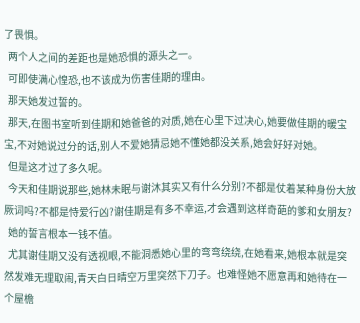了畏惧。
  两个人之间的差距也是她恐惧的源头之一。
  可即使满心惶恐,也不该成为伤害佳期的理由。
  那天她发过誓的。
  那天,在图书室听到佳期和她爸爸的对质,她在心里下过决心,她要做佳期的暖宝宝,不对她说过分的话,别人不爱她猜忌她不懂她都没关系,她会好好对她。
  但是这才过了多久呢。
  今天和佳期说那些,她林未眠与谢沐其实又有什么分别?不都是仗着某种身份大放厥词吗?不都是恃爱行凶?谢佳期是有多不幸运,才会遇到这样奇葩的爹和女朋友?
  她的誓言根本一钱不值。
  尤其谢佳期又没有透视眼,不能洞悉她心里的弯弯绕绕,在她看来,她根本就是突然发难无理取闹,青天白日晴空万里突然下刀子。也难怪她不愿意再和她待在一个屋檐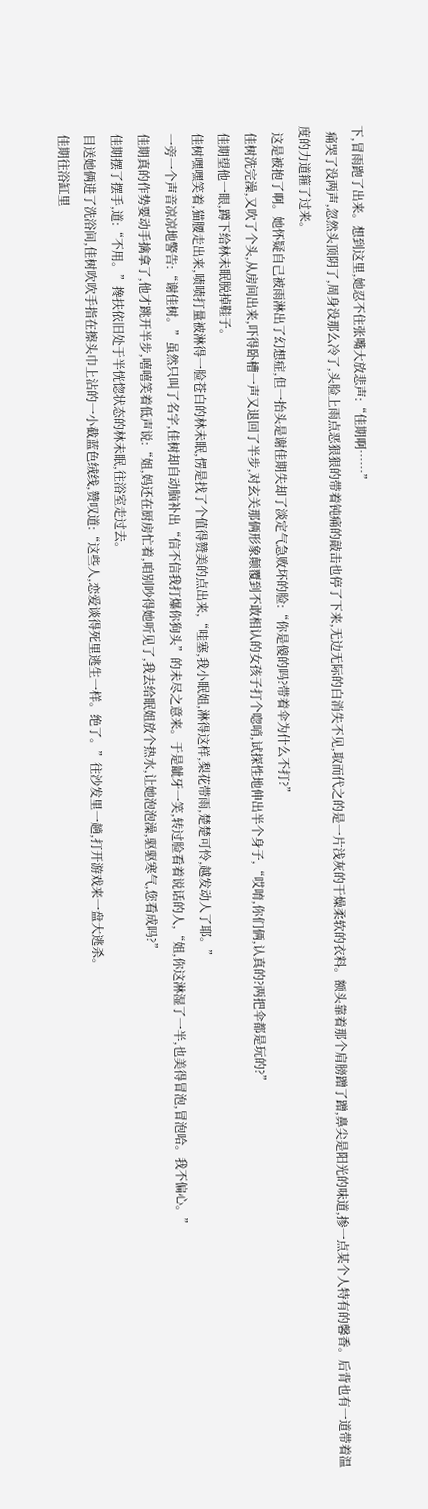下,冒雨跑了出来。想到这里,她忍不住张嘴大放悲声:“佳期啊……”
  痛哭了没两声,忽然头顶阴了,周身没那么冷了,头脸上雨点恶狠狠的带着钝痛的敲击也停了下来,无边无际的白消失不见,取而代之的是一片浅灰的干燥柔软的衣料。额头靠着那个肩膀蹭了蹭,鼻尖是阳光的味道,掺一点某个人特有的馨香。后背也有一道带着温度的力道箍了过来。
  这是被抱了啊。她怀疑自己被雨淋出了幻想症,但一抬头是谢佳期失却了淡定气急败坏的脸:“你是傻的吗?带着伞为什么不打?”
  佳树洗完澡,又吹了个头,从房间出来,吓得卧槽一声又退回了半步,对玄关那俩形象颠覆到不敢相认的女孩子打个唿哨,试探性地伸出半个身子,“哎唷,你们俩,认真的?两把伞都是玩的?”
  佳期望他一眼,蹲下给林未眠脱掉鞋子。
  佳树嘿嘿笑着,猫腰走出来,啧啧打量被淋得一脸苍白的林未眠,愣是找了个值得赞美的点出来,“哇塞,我小眠姐,淋得这样,梨花带雨,楚楚可怜,越发动人了耶。”
  一旁一个声音凉凉地警告:“谢佳树。”虽然只叫了名字,佳树却自动脑补出“信不信我打爆你狗头”的未尽之意来。于是龇牙一笑,转过脸看着说话的人,“姐,你这淋湿了一半,也美得冒泡,冒泡哈。我不偏心。”
  佳期真的作势要动手擒拿了,他才跳开半步,嘻嘻笑着低声说:“姐,妈还在厨房忙着,咱别吵得她听见了,我去给眠姐放个热水,让她泡泡澡,驱驱寒气,您看成吗?”
  佳期摆了摆手,道:“不用。”搀扶依旧处于半恍惚状态的林未眠,往浴室走过去。
  目送她俩进了洗浴间,佳树吹吹手指在擦头巾上沾的一小截蓝色绒线,赞叹道:“这些人,恋爱谈得死里逃生一样。绝了。”往沙发里一趟,打开游戏来一盘大逃杀。
  佳期往浴缸里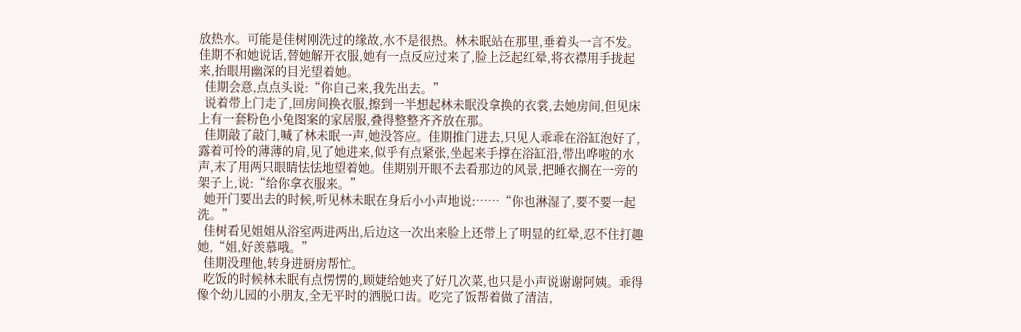放热水。可能是佳树刚洗过的缘故,水不是很热。林未眠站在那里,垂着头一言不发。佳期不和她说话,替她解开衣服,她有一点反应过来了,脸上泛起红晕,将衣襟用手拢起来,抬眼用幽深的目光望着她。
  佳期会意,点点头说:“你自己来,我先出去。”
  说着带上门走了,回房间换衣服,擦到一半想起林未眠没拿换的衣裳,去她房间,但见床上有一套粉色小兔图案的家居服,叠得整整齐齐放在那。
  佳期敲了敲门,喊了林未眠一声,她没答应。佳期推门进去,只见人乖乖在浴缸泡好了,露着可怜的薄薄的肩,见了她进来,似乎有点紧张,坐起来手撑在浴缸沿,带出哗啦的水声,末了用两只眼睛怯怯地望着她。佳期别开眼不去看那边的风景,把睡衣搁在一旁的架子上,说:“给你拿衣服来。”
  她开门要出去的时候,听见林未眠在身后小小声地说:……“你也淋湿了,要不要一起洗。”
  佳树看见姐姐从浴室两进两出,后边这一次出来脸上还带上了明显的红晕,忍不住打趣她,“姐,好羡慕哦。”
  佳期没理他,转身进厨房帮忙。
  吃饭的时候林未眠有点愣愣的,顾婕给她夹了好几次菜,也只是小声说谢谢阿姨。乖得像个幼儿园的小朋友,全无平时的洒脱口齿。吃完了饭帮着做了清洁,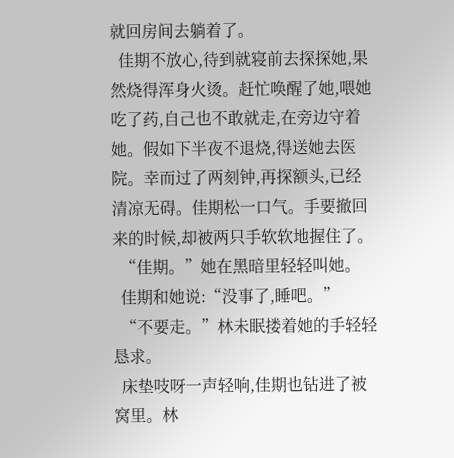就回房间去躺着了。
  佳期不放心,待到就寝前去探探她,果然烧得浑身火烫。赶忙唤醒了她,喂她吃了药,自己也不敢就走,在旁边守着她。假如下半夜不退烧,得送她去医院。幸而过了两刻钟,再探额头,已经清凉无碍。佳期松一口气。手要撤回来的时候,却被两只手软软地握住了。
  “佳期。”她在黑暗里轻轻叫她。
  佳期和她说:“没事了,睡吧。”
  “不要走。”林未眠搂着她的手轻轻恳求。
  床垫吱呀一声轻响,佳期也钻进了被窝里。林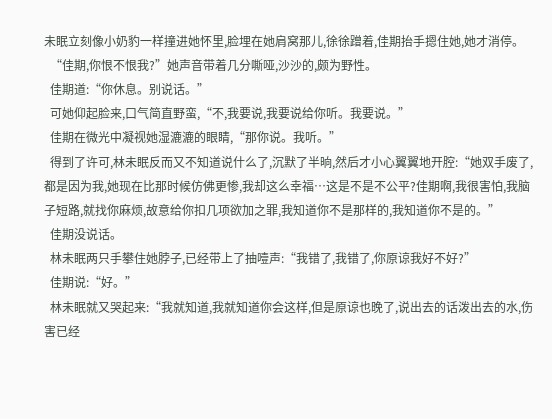未眠立刻像小奶豹一样撞进她怀里,脸埋在她肩窝那儿,徐徐蹭着,佳期抬手摁住她,她才消停。
  “佳期,你恨不恨我?”她声音带着几分嘶哑,沙沙的,颇为野性。
  佳期道:“你休息。别说话。”
  可她仰起脸来,口气简直野蛮,“不,我要说,我要说给你听。我要说。”
  佳期在微光中凝视她湿漉漉的眼睛,“那你说。我听。”
  得到了许可,林未眠反而又不知道说什么了,沉默了半晌,然后才小心翼翼地开腔:“她双手废了,都是因为我,她现在比那时候仿佛更惨,我却这么幸福…这是不是不公平?佳期啊,我很害怕,我脑子短路,就找你麻烦,故意给你扣几项欲加之罪,我知道你不是那样的,我知道你不是的。”
  佳期没说话。
  林未眠两只手攀住她脖子,已经带上了抽噎声:“我错了,我错了,你原谅我好不好?”
  佳期说:“好。”
  林未眠就又哭起来:“我就知道,我就知道你会这样,但是原谅也晚了,说出去的话泼出去的水,伤害已经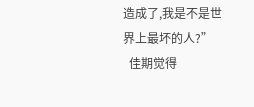造成了,我是不是世界上最坏的人?”
  佳期觉得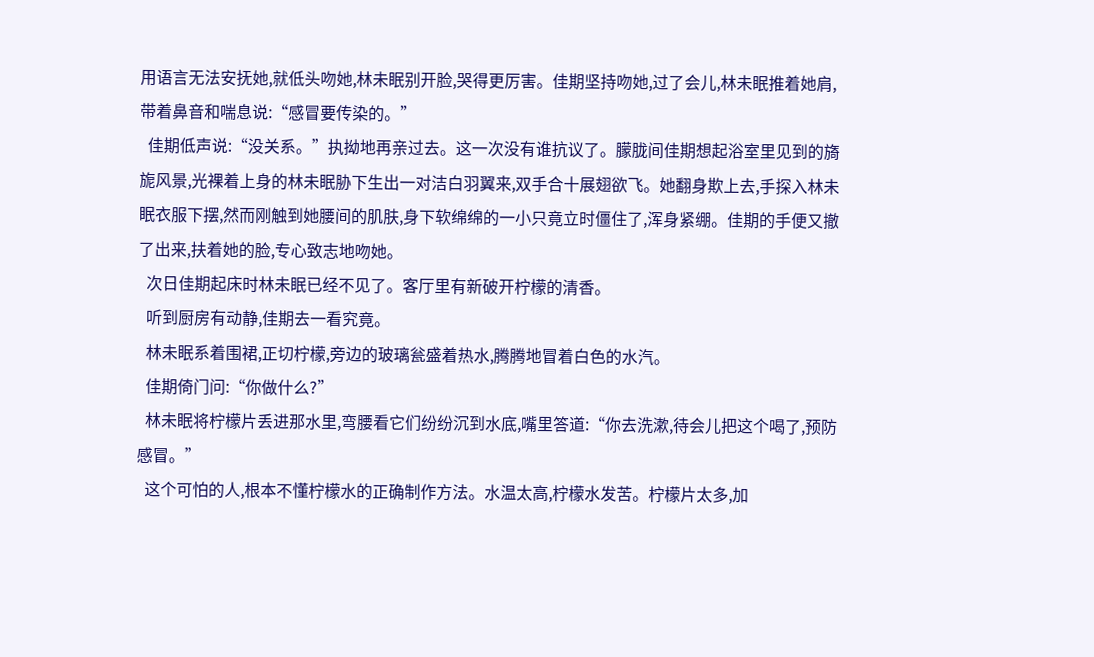用语言无法安抚她,就低头吻她,林未眠别开脸,哭得更厉害。佳期坚持吻她,过了会儿,林未眠推着她肩,带着鼻音和喘息说:“感冒要传染的。”
  佳期低声说:“没关系。”执拗地再亲过去。这一次没有谁抗议了。朦胧间佳期想起浴室里见到的旖旎风景,光裸着上身的林未眠胁下生出一对洁白羽翼来,双手合十展翅欲飞。她翻身欺上去,手探入林未眠衣服下摆,然而刚触到她腰间的肌肤,身下软绵绵的一小只竟立时僵住了,浑身紧绷。佳期的手便又撤了出来,扶着她的脸,专心致志地吻她。
  次日佳期起床时林未眠已经不见了。客厅里有新破开柠檬的清香。
  听到厨房有动静,佳期去一看究竟。
  林未眠系着围裙,正切柠檬,旁边的玻璃瓮盛着热水,腾腾地冒着白色的水汽。
  佳期倚门问:“你做什么?”
  林未眠将柠檬片丢进那水里,弯腰看它们纷纷沉到水底,嘴里答道:“你去洗漱,待会儿把这个喝了,预防感冒。”
  这个可怕的人,根本不懂柠檬水的正确制作方法。水温太高,柠檬水发苦。柠檬片太多,加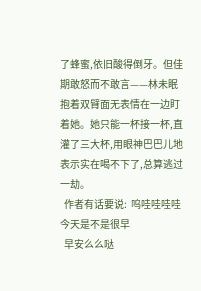了蜂蜜,依旧酸得倒牙。但佳期敢怒而不敢言——林未眠抱着双臂面无表情在一边盯着她。她只能一杯接一杯,直灌了三大杯,用眼神巴巴儿地表示实在喝不下了,总算逃过一劫。
  作者有话要说:  呜哇哇哇哇今天是不是很早
  早安么么哒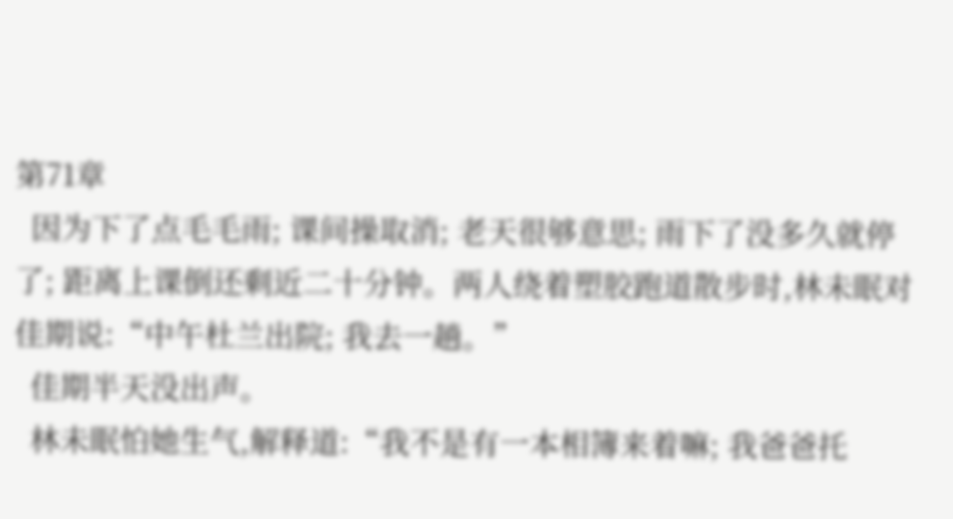第71章
  因为下了点毛毛雨; 课间操取消; 老天很够意思; 雨下了没多久就停了; 距离上课倒还剩近二十分钟。两人绕着塑胶跑道散步时,林未眠对佳期说:“中午杜兰出院; 我去一趟。”
  佳期半天没出声。
  林未眠怕她生气,解释道:“我不是有一本相簿来着嘛; 我爸爸托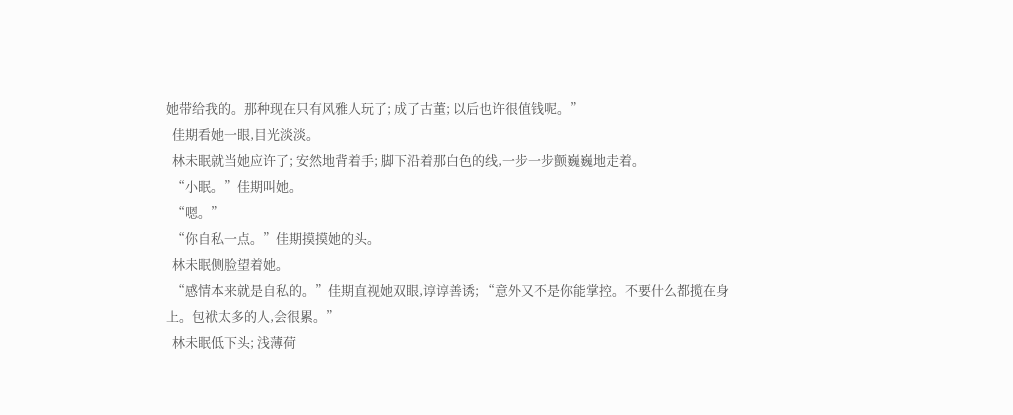她带给我的。那种现在只有风雅人玩了; 成了古董; 以后也许很值钱呢。”
  佳期看她一眼,目光淡淡。
  林未眠就当她应许了; 安然地背着手; 脚下沿着那白色的线,一步一步颤巍巍地走着。
  “小眠。”佳期叫她。
  “嗯。”
  “你自私一点。”佳期摸摸她的头。
  林未眠侧脸望着她。
  “感情本来就是自私的。”佳期直视她双眼,谆谆善诱; “意外又不是你能掌控。不要什么都揽在身上。包袱太多的人,会很累。”
  林未眠低下头; 浅薄荷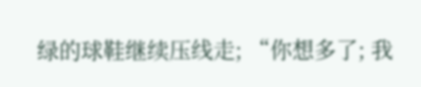绿的球鞋继续压线走; “你想多了; 我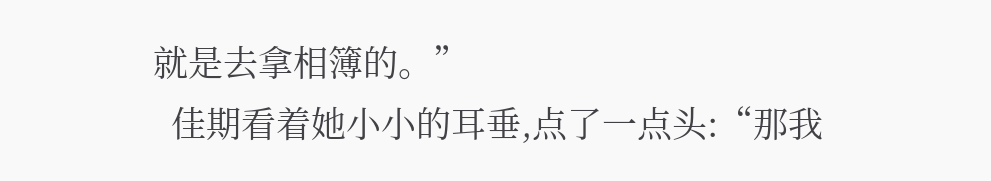就是去拿相簿的。”
  佳期看着她小小的耳垂,点了一点头:“那我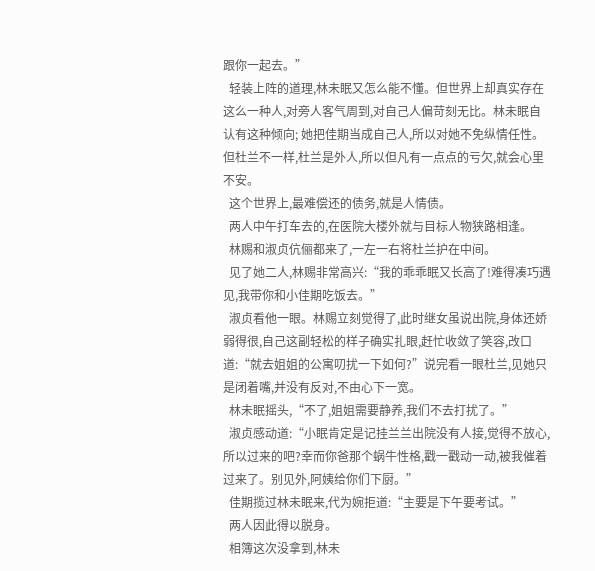跟你一起去。”
  轻装上阵的道理,林未眠又怎么能不懂。但世界上却真实存在这么一种人,对旁人客气周到,对自己人偏苛刻无比。林未眠自认有这种倾向; 她把佳期当成自己人,所以对她不免纵情任性。但杜兰不一样,杜兰是外人,所以但凡有一点点的亏欠,就会心里不安。
  这个世界上,最难偿还的债务,就是人情债。
  两人中午打车去的,在医院大楼外就与目标人物狭路相逢。
  林赐和淑贞伉俪都来了,一左一右将杜兰护在中间。
  见了她二人,林赐非常高兴:“我的乖乖眠又长高了!难得凑巧遇见,我带你和小佳期吃饭去。”
  淑贞看他一眼。林赐立刻觉得了,此时继女虽说出院,身体还娇弱得很,自己这副轻松的样子确实扎眼,赶忙收敛了笑容,改口道:“就去姐姐的公寓叨扰一下如何?”说完看一眼杜兰,见她只是闭着嘴,并没有反对,不由心下一宽。
  林未眠摇头,“不了,姐姐需要静养,我们不去打扰了。”
  淑贞感动道:“小眠肯定是记挂兰兰出院没有人接,觉得不放心,所以过来的吧?幸而你爸那个蜗牛性格,戳一戳动一动,被我催着过来了。别见外,阿姨给你们下厨。”
  佳期揽过林未眠来,代为婉拒道:“主要是下午要考试。”
  两人因此得以脱身。
  相簿这次没拿到,林未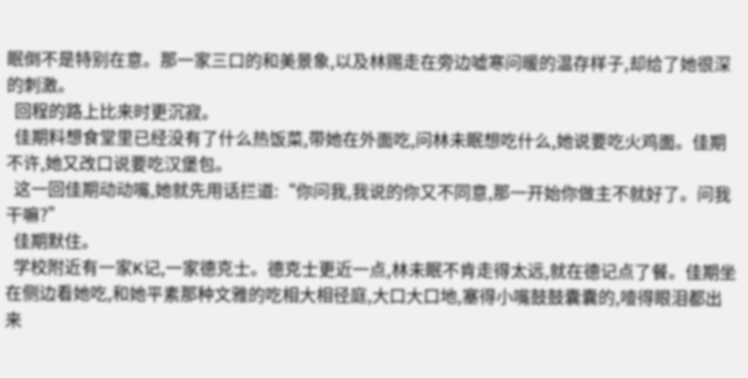眠倒不是特别在意。那一家三口的和美景象,以及林赐走在旁边嘘寒问暖的温存样子,却给了她很深的刺激。
  回程的路上比来时更沉寂。
  佳期料想食堂里已经没有了什么热饭菜,带她在外面吃,问林未眠想吃什么,她说要吃火鸡面。佳期不许,她又改口说要吃汉堡包。
  这一回佳期动动嘴,她就先用话拦道:“你问我,我说的你又不同意,那一开始你做主不就好了。问我干嘛?”
  佳期默住。
  学校附近有一家K记,一家德克士。德克士更近一点,林未眠不肯走得太远,就在德记点了餐。佳期坐在侧边看她吃,和她平素那种文雅的吃相大相径庭,大口大口地,塞得小嘴鼓鼓囊囊的,噎得眼泪都出来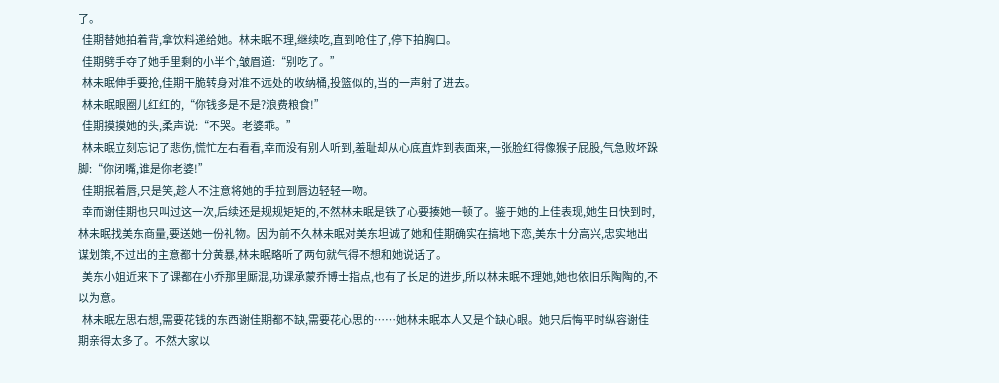了。
  佳期替她拍着背,拿饮料递给她。林未眠不理,继续吃,直到呛住了,停下拍胸口。
  佳期劈手夺了她手里剩的小半个,皱眉道:“别吃了。”
  林未眠伸手要抢,佳期干脆转身对准不远处的收纳桶,投篮似的,当的一声射了进去。
  林未眠眼圈儿红红的,“你钱多是不是?浪费粮食!”
  佳期摸摸她的头,柔声说:“不哭。老婆乖。”
  林未眠立刻忘记了悲伤,慌忙左右看看,幸而没有别人听到,羞耻却从心底直炸到表面来,一张脸红得像猴子屁股,气急败坏跺脚:“你闭嘴,谁是你老婆!”
  佳期抿着唇,只是笑,趁人不注意将她的手拉到唇边轻轻一吻。
  幸而谢佳期也只叫过这一次,后续还是规规矩矩的,不然林未眠是铁了心要揍她一顿了。鉴于她的上佳表现,她生日快到时,林未眠找美东商量,要送她一份礼物。因为前不久林未眠对美东坦诚了她和佳期确实在搞地下恋,美东十分高兴,忠实地出谋划策,不过出的主意都十分黄暴,林未眠略听了两句就气得不想和她说话了。
  美东小姐近来下了课都在小乔那里厮混,功课承蒙乔博士指点,也有了长足的进步,所以林未眠不理她,她也依旧乐陶陶的,不以为意。
  林未眠左思右想,需要花钱的东西谢佳期都不缺,需要花心思的……她林未眠本人又是个缺心眼。她只后悔平时纵容谢佳期亲得太多了。不然大家以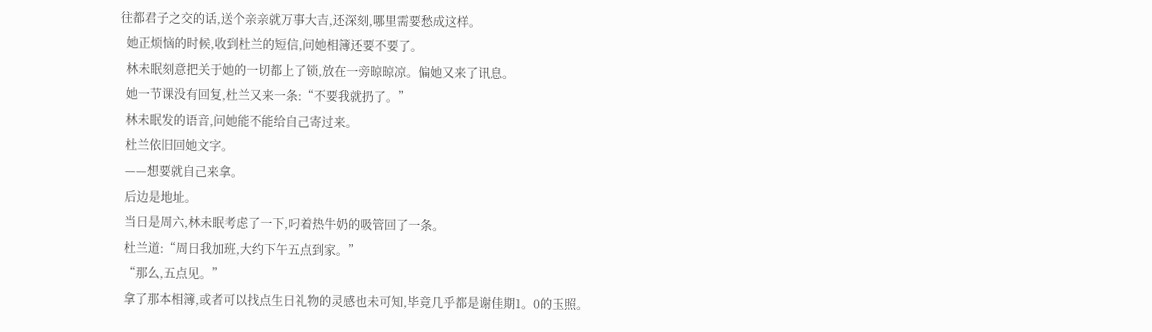往都君子之交的话,送个亲亲就万事大吉,还深刻,哪里需要愁成这样。
  她正烦恼的时候,收到杜兰的短信,问她相簿还要不要了。
  林未眠刻意把关于她的一切都上了锁,放在一旁晾晾凉。偏她又来了讯息。
  她一节课没有回复,杜兰又来一条:“不要我就扔了。”
  林未眠发的语音,问她能不能给自己寄过来。
  杜兰依旧回她文字。
  ——想要就自己来拿。
  后边是地址。
  当日是周六,林未眠考虑了一下,叼着热牛奶的吸管回了一条。
  杜兰道:“周日我加班,大约下午五点到家。”
  “那么,五点见。”
  拿了那本相簿,或者可以找点生日礼物的灵感也未可知,毕竟几乎都是谢佳期1。0的玉照。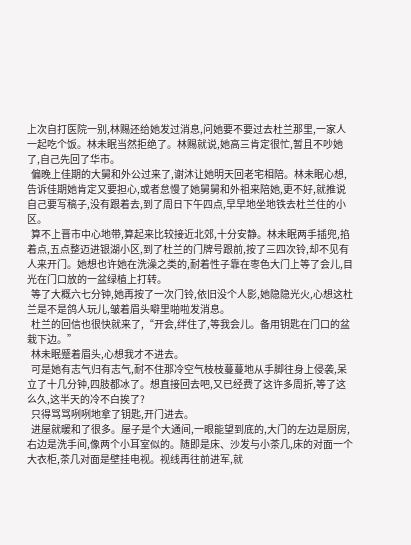上次自打医院一别,林赐还给她发过消息,问她要不要过去杜兰那里,一家人一起吃个饭。林未眠当然拒绝了。林赐就说,她高三肯定很忙,暂且不吵她了,自己先回了华市。
  偏晚上佳期的大舅和外公过来了,谢沐让她明天回老宅相陪。林未眠心想,告诉佳期她肯定又要担心,或者怠慢了她舅舅和外祖来陪她,更不好,就推说自己要写稿子,没有跟着去,到了周日下午四点,早早地坐地铁去杜兰住的小区。
  算不上晋市中心地带,算起来比较接近北郊,十分安静。林未眠两手插兜,掐着点,五点整迈进银湖小区,到了杜兰的门牌号跟前,按了三四次铃,却不见有人来开门。她想也许她在洗澡之类的,耐着性子靠在栆色大门上等了会儿,目光在门口放的一盆绿植上打转。
  等了大概六七分钟,她再按了一次门铃,依旧没个人影,她隐隐光火,心想这杜兰是不是鸽人玩儿,皱着眉头噼里啪啦发消息。
  杜兰的回信也很快就来了,“开会,绊住了,等我会儿。备用钥匙在门口的盆栽下边。”
  林未眠蹙着眉头,心想我才不进去。
  可是她有志气归有志气,耐不住那冷空气枝枝蔓蔓地从手脚往身上侵袭,呆立了十几分钟,四肢都冰了。想直接回去吧,又已经费了这许多周折,等了这么久,这半天的冷不白挨了?
  只得骂骂咧咧地拿了钥匙,开门进去。
  进屋就暖和了很多。屋子是个大通间,一眼能望到底的,大门的左边是厨房,右边是洗手间,像两个小耳室似的。随即是床、沙发与小茶几,床的对面一个大衣柜,茶几对面是壁挂电视。视线再往前进军,就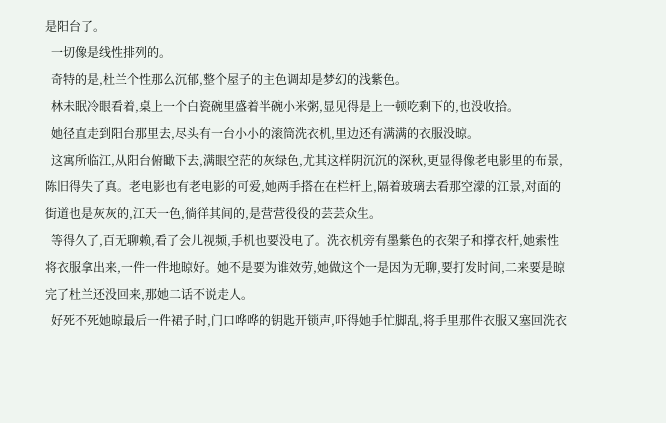是阳台了。
  一切像是线性排列的。
  奇特的是,杜兰个性那么沉郁,整个屋子的主色调却是梦幻的浅紫色。
  林未眠冷眼看着,桌上一个白瓷碗里盛着半碗小米粥,显见得是上一顿吃剩下的,也没收拾。
  她径直走到阳台那里去,尽头有一台小小的滚筒洗衣机,里边还有满满的衣服没晾。
  这寓所临江,从阳台俯瞰下去,满眼空茫的灰绿色,尤其这样阴沉沉的深秋,更显得像老电影里的布景,陈旧得失了真。老电影也有老电影的可爱,她两手搭在在栏杆上,隔着玻璃去看那空濛的江景,对面的街道也是灰灰的,江天一色,徜徉其间的,是营营役役的芸芸众生。
  等得久了,百无聊赖,看了会儿视频,手机也要没电了。洗衣机旁有墨紫色的衣架子和撑衣杆,她索性将衣服拿出来,一件一件地晾好。她不是要为谁效劳,她做这个一是因为无聊,要打发时间,二来要是晾完了杜兰还没回来,那她二话不说走人。
  好死不死她晾最后一件裙子时,门口哗哗的钥匙开锁声,吓得她手忙脚乱,将手里那件衣服又塞回洗衣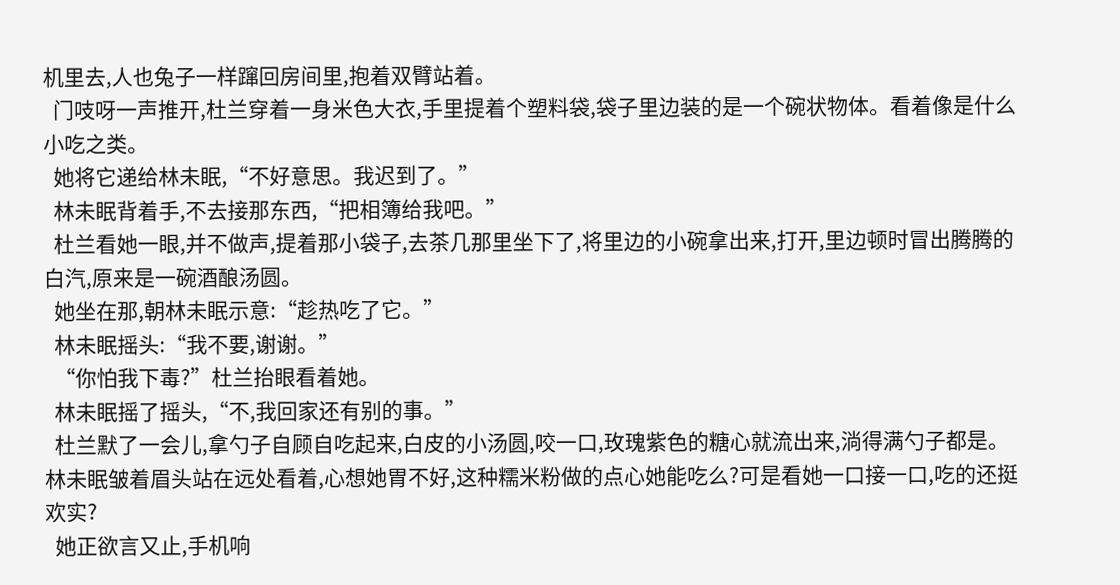机里去,人也兔子一样蹿回房间里,抱着双臂站着。
  门吱呀一声推开,杜兰穿着一身米色大衣,手里提着个塑料袋,袋子里边装的是一个碗状物体。看着像是什么小吃之类。
  她将它递给林未眠,“不好意思。我迟到了。”
  林未眠背着手,不去接那东西,“把相簿给我吧。”
  杜兰看她一眼,并不做声,提着那小袋子,去茶几那里坐下了,将里边的小碗拿出来,打开,里边顿时冒出腾腾的白汽,原来是一碗酒酿汤圆。
  她坐在那,朝林未眠示意:“趁热吃了它。”
  林未眠摇头:“我不要,谢谢。”
  “你怕我下毒?”杜兰抬眼看着她。
  林未眠摇了摇头,“不,我回家还有别的事。”
  杜兰默了一会儿,拿勺子自顾自吃起来,白皮的小汤圆,咬一口,玫瑰紫色的糖心就流出来,淌得满勺子都是。林未眠皱着眉头站在远处看着,心想她胃不好,这种糯米粉做的点心她能吃么?可是看她一口接一口,吃的还挺欢实?
  她正欲言又止,手机响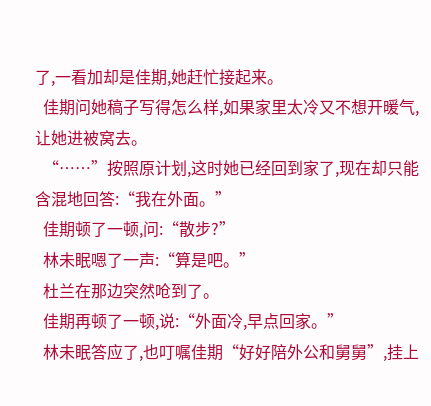了,一看加却是佳期,她赶忙接起来。
  佳期问她稿子写得怎么样,如果家里太冷又不想开暖气,让她进被窝去。
  “……”按照原计划,这时她已经回到家了,现在却只能含混地回答:“我在外面。”
  佳期顿了一顿,问:“散步?”
  林未眠嗯了一声:“算是吧。”
  杜兰在那边突然呛到了。
  佳期再顿了一顿,说:“外面冷,早点回家。”
  林未眠答应了,也叮嘱佳期“好好陪外公和舅舅”,挂上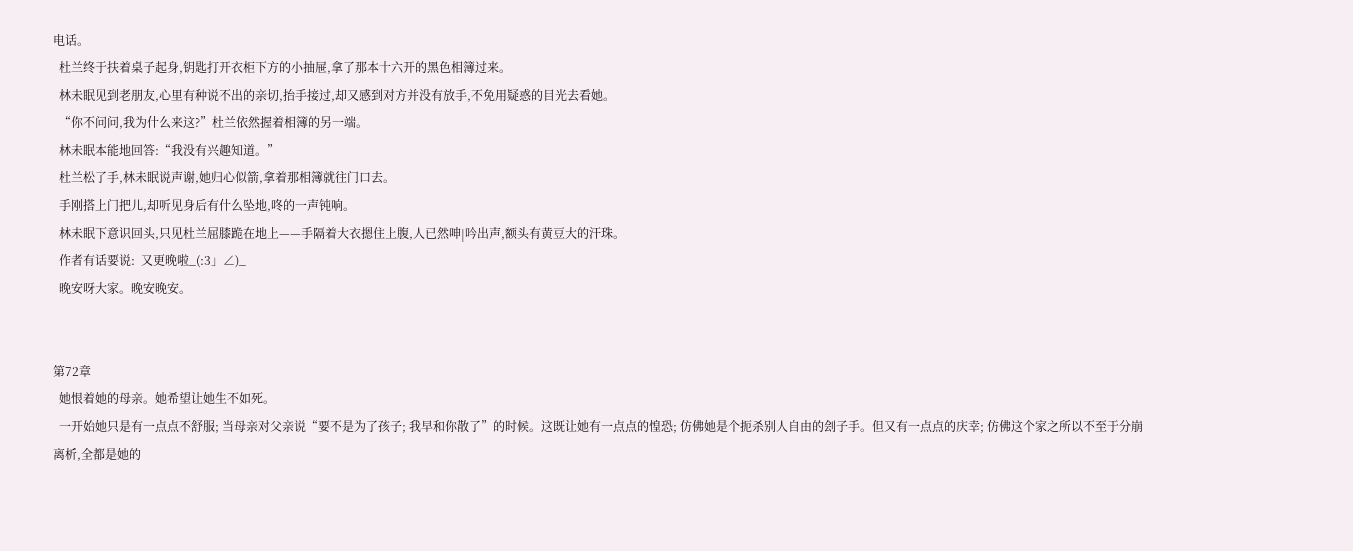电话。
  杜兰终于扶着桌子起身,钥匙打开衣柜下方的小抽屉,拿了那本十六开的黑色相簿过来。
  林未眠见到老朋友,心里有种说不出的亲切,抬手接过,却又感到对方并没有放手,不免用疑惑的目光去看她。
  “你不问问,我为什么来这?”杜兰依然握着相簿的另一端。
  林未眠本能地回答:“我没有兴趣知道。”
  杜兰松了手,林未眠说声谢,她归心似箭,拿着那相簿就往门口去。
  手刚搭上门把儿,却听见身后有什么坠地,咚的一声钝响。
  林未眠下意识回头,只见杜兰屈膝跪在地上——手隔着大衣摁住上腹,人已然呻|吟出声,额头有黄豆大的汗珠。
  作者有话要说:  又更晚啦_(:3」∠)_
  晚安呀大家。晚安晚安。


第72章
  她恨着她的母亲。她希望让她生不如死。
  一开始她只是有一点点不舒服; 当母亲对父亲说“要不是为了孩子; 我早和你散了”的时候。这既让她有一点点的惶恐; 仿佛她是个扼杀别人自由的刽子手。但又有一点点的庆幸; 仿佛这个家之所以不至于分崩离析,全都是她的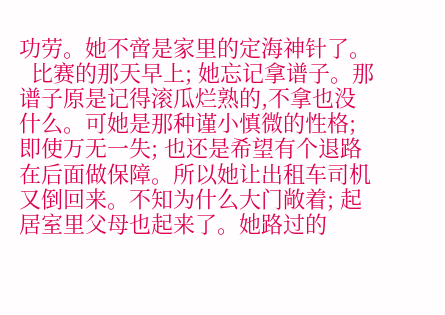功劳。她不啻是家里的定海神针了。
  比赛的那天早上; 她忘记拿谱子。那谱子原是记得滚瓜烂熟的,不拿也没什么。可她是那种谨小慎微的性格; 即使万无一失; 也还是希望有个退路在后面做保障。所以她让出租车司机又倒回来。不知为什么大门敞着; 起居室里父母也起来了。她路过的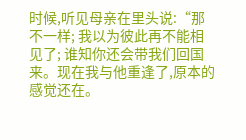时候,听见母亲在里头说:“那不一样; 我以为彼此再不能相见了; 谁知你还会带我们回国来。现在我与他重逢了,原本的感觉还在。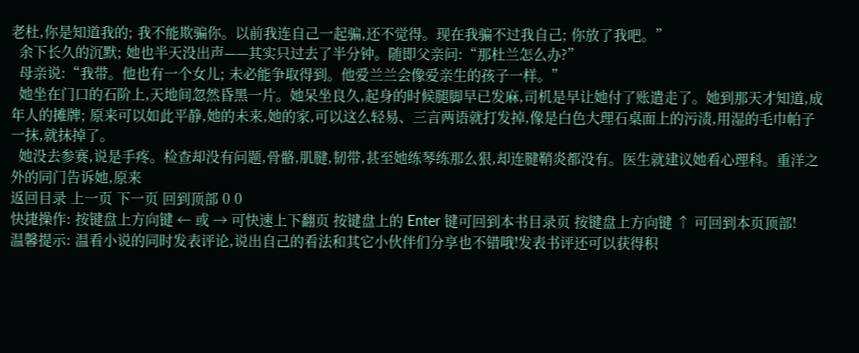老杜,你是知道我的; 我不能欺骗你。以前我连自己一起骗,还不觉得。现在我骗不过我自己; 你放了我吧。”
  余下长久的沉默; 她也半天没出声——其实只过去了半分钟。随即父亲问:“那杜兰怎么办?”
  母亲说:“我带。他也有一个女儿; 未必能争取得到。他爱兰兰会像爱亲生的孩子一样。”
  她坐在门口的石阶上,天地间忽然昏黑一片。她呆坐良久,起身的时候腿脚早已发麻,司机是早让她付了账遣走了。她到那天才知道,成年人的摊牌; 原来可以如此平静,她的未来,她的家,可以这么轻易、三言两语就打发掉,像是白色大理石桌面上的污渍,用湿的毛巾帕子一抹,就抹掉了。
  她没去参赛,说是手疼。检查却没有问题,骨骼,肌腱,韧带,甚至她练琴练那么狠,却连腱鞘炎都没有。医生就建议她看心理科。重洋之外的同门告诉她,原来
返回目录 上一页 下一页 回到顶部 0 0
快捷操作: 按键盘上方向键 ← 或 → 可快速上下翻页 按键盘上的 Enter 键可回到本书目录页 按键盘上方向键 ↑ 可回到本页顶部!
温馨提示: 温看小说的同时发表评论,说出自己的看法和其它小伙伴们分享也不错哦!发表书评还可以获得积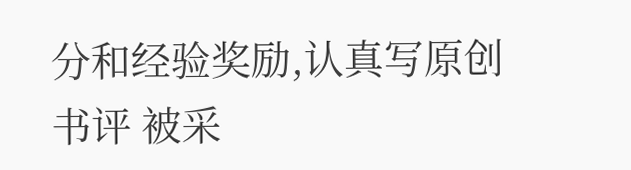分和经验奖励,认真写原创书评 被采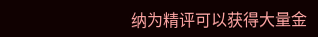纳为精评可以获得大量金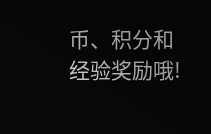币、积分和经验奖励哦!